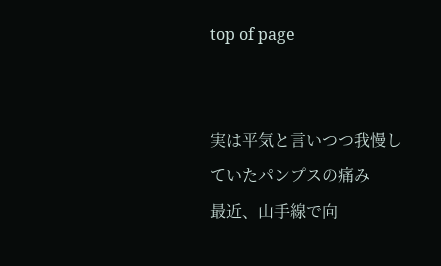top of page


実は平気と言いつつ我慢していたパンプスの痛み
最近、山手線で向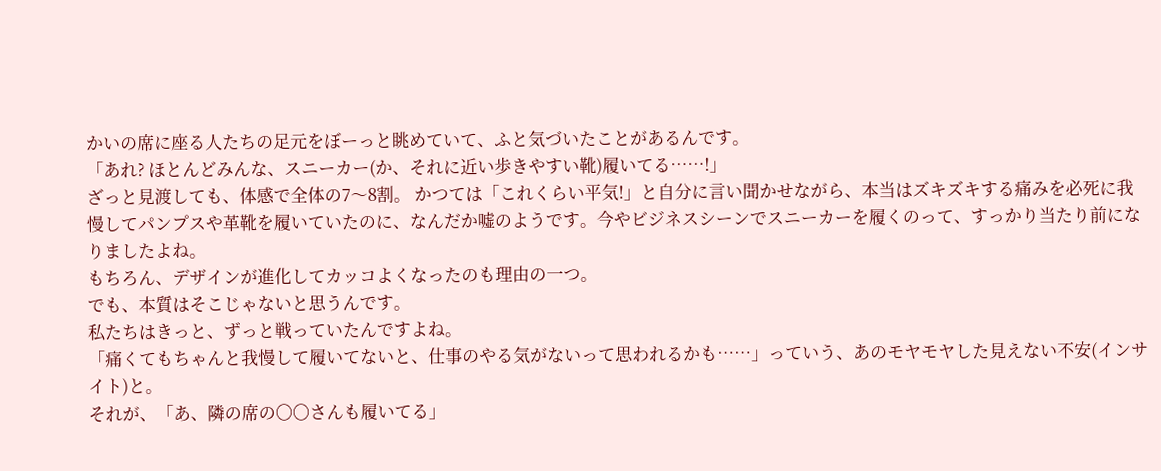かいの席に座る人たちの足元をぼーっと眺めていて、ふと気づいたことがあるんです。
「あれ? ほとんどみんな、スニーカー(か、それに近い歩きやすい靴)履いてる……!」
ざっと見渡しても、体感で全体の7〜8割。 かつては「これくらい平気!」と自分に言い聞かせながら、本当はズキズキする痛みを必死に我慢してパンプスや革靴を履いていたのに、なんだか嘘のようです。今やビジネスシーンでスニーカーを履くのって、すっかり当たり前になりましたよね。
もちろん、デザインが進化してカッコよくなったのも理由の一つ。
でも、本質はそこじゃないと思うんです。
私たちはきっと、ずっと戦っていたんですよね。
「痛くてもちゃんと我慢して履いてないと、仕事のやる気がないって思われるかも……」っていう、あのモヤモヤした見えない不安(インサイト)と。
それが、「あ、隣の席の〇〇さんも履いてる」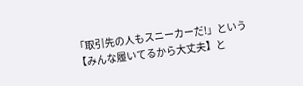「取引先の人もスニーカーだ!」という
【みんな履いてるから大丈夫】と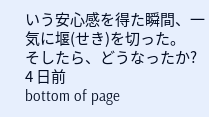いう安心感を得た瞬間、一気に堰(せき)を切った。
そしたら、どうなったか?
4 日前
bottom of page